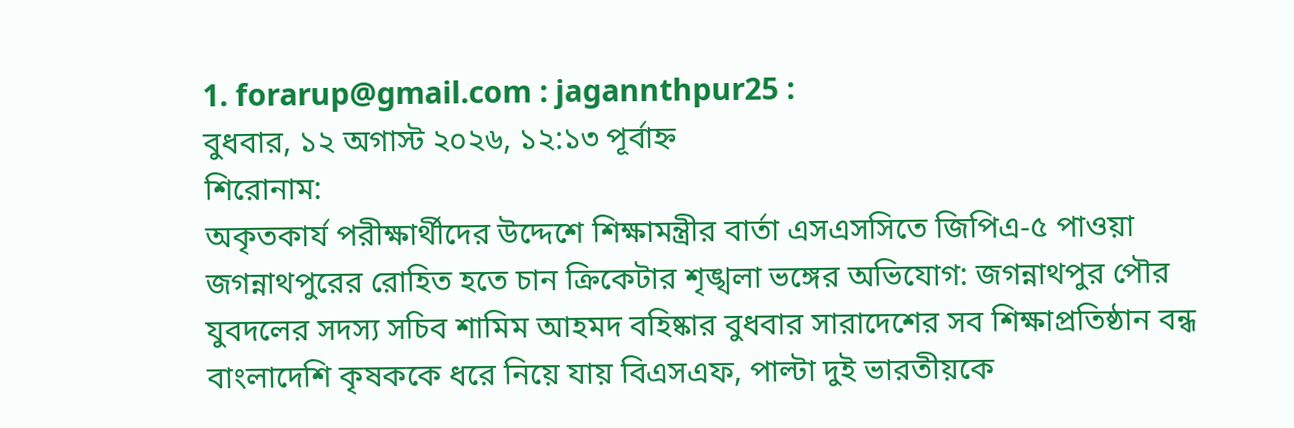1. forarup@gmail.com : jagannthpur25 :
বুধবার, ১২ অগাস্ট ২০২৬, ১২:১৩ পূর্বাহ্ন
শিরোনাম:
অকৃতকার্য পরীক্ষার্থীদের উদ্দেশে শিক্ষামন্ত্রীর বার্তা এসএসসিতে জিপিএ-৫ পাওয়া জগন্নাথপুরের রোহিত হতে চান ক্রিকেটার শৃঙ্খলা ভঙ্গের অভিযোগ: জগন্নাথপুর পৌর যুবদলের সদস্য সচিব শামিম আহমদ বহিষ্কার বুধবার সারাদেশের সব শিক্ষাপ্রতিষ্ঠান বন্ধ বাংলাদেশি কৃষককে ধরে নিয়ে যায় বিএসএফ, পাল্টা দুই ভারতীয়কে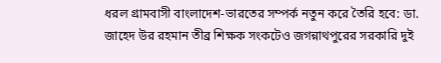ধরল গ্রামবাসী বাংলাদেশ-ভারতের সম্পর্ক নতুন করে তৈরি হবে: ডা. জাহেদ উর রহমান তীব্র শিক্ষক সংকটেও জগন্নাথপুরের সরকারি দুই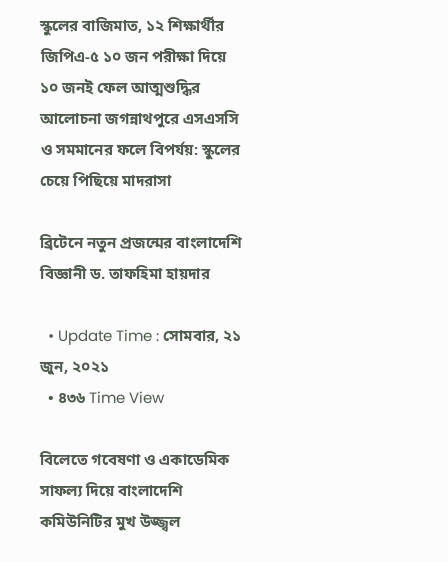স্কুলের বাজিমাত, ১২ শিক্ষার্থীর জিপিএ-৫ ১০ জন পরীক্ষা দিয়ে ১০ জনই ফেল আত্মশুদ্ধির আলোচনা জগন্নাথপুরে এসএসসি ও সমমানের ফলে বিপর্যয়: স্কুলের চেয়ে পিছিয়ে মাদরাসা

ব্রিটেনে নতুন প্রজন্মের বাংলাদেশি বিজ্ঞানী ড. তাফহিমা হায়দার

  • Update Time : সোমবার, ২১ জুন, ২০২১
  • ৪৩৬ Time View

বিলেতে গবেষণা ও একাডেমিক সাফল্য দিয়ে বাংলাদেশি কমিউনিটির মুখ উজ্জ্বল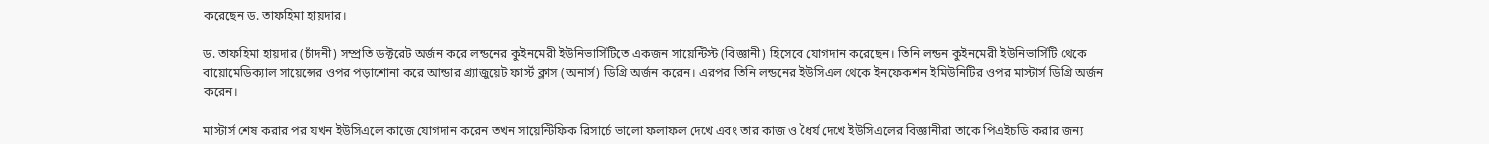করেছেন ড. তাফহিমা হায়দার।

ড. তাফহিমা হায়দার (চাঁদনী) সম্প্রতি ডক্টরেট অর্জন করে লন্ডনের কুইনমেরী ইউনিভার্সিটিতে একজন সায়েন্টিস্ট (বিজ্ঞানী) হিসেবে যোগদান করেছেন। তিনি লন্ডন কুইনমেরী ইউনিভার্সিটি থেকে বায়োমেডিক্যাল সায়েন্সের ওপর পড়াশোনা করে আন্ডার গ্র্যাজুয়েট ফার্স্ট ক্লাস (অনার্স) ডিগ্রি অর্জন করেন। এরপর তিনি লন্ডনের ইউসিএল থেকে ইনফেকশন ইমিউনিটির ওপর মাস্টার্স ডিগ্রি অর্জন করেন।

মাস্টার্স শেষ করার পর যখন ইউসিএলে কাজে যোগদান করেন তখন সায়েন্টিফিক রিসার্চে ভালো ফলাফল দেখে এবং তার কাজ ও ধৈর্য দেখে ইউসিএলের বিজ্ঞানীরা তাকে পিএইচডি করার জন্য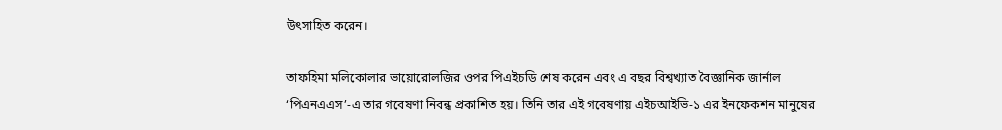উৎসাহিত করেন।

তাফহিমা মলিকোলার ভায়োরোলজির ওপর পিএইচডি শেষ করেন এবং এ বছর বিশ্বখ্যাত বৈজ্ঞানিক জার্নাল ‘পিএনএএস’-এ তার গবেষণা নিবন্ধ প্রকাশিত হয়। তিনি তার এই গবেষণায় এইচআইভি-১ এর ইনফেকশন মানুষের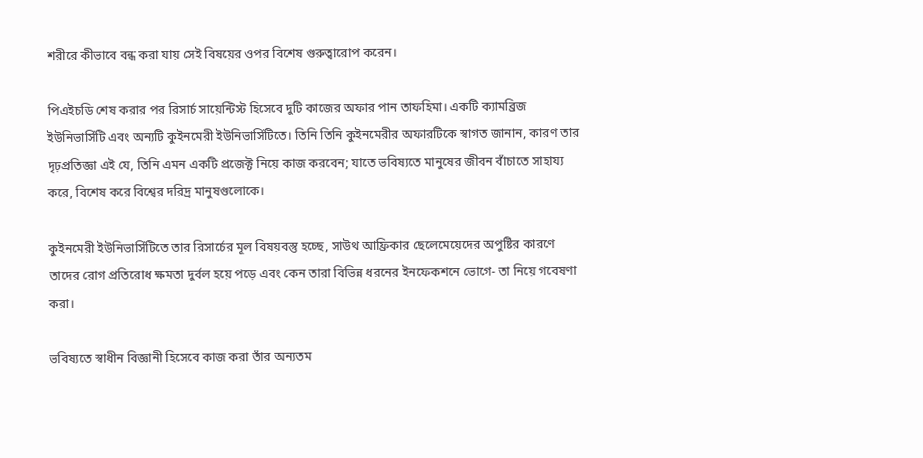শরীরে কীভাবে বন্ধ করা যায় সেই বিষয়ের ওপর বিশেষ গুরুত্বারোপ করেন।

পিএইচডি শেষ করার পর রিসার্চ সায়েন্টিস্ট হিসেবে দুটি কাজের অফার পান তাফহিমা। একটি ক্যামব্রিজ ইউনিভার্সিটি এবং অন্যটি কুইনমেরী ইউনিভার্সিটিতে। তিনি তিনি কুইনমেরীর অফারটিকে স্বাগত জানান, কারণ তার দৃঢ়প্রতিজ্ঞা এই যে, তিনি এমন একটি প্রজেক্ট নিয়ে কাজ করবেন; যাতে ভবিষ্যতে মানুষের জীবন বাঁচাতে সাহায্য করে, বিশেষ করে বিশ্বের দরিদ্র মানুষগুলোকে।

কুইনমেরী ইউনিভার্সিটিতে তার রিসার্চের মূল বিষয়বস্তু হচ্ছে, সাউথ আফ্রিকার ছেলেমেয়েদের অপুষ্টির কারণে তাদের রোগ প্রতিরোধ ক্ষমতা দুর্বল হয়ে পড়ে এবং কেন তারা বিভিন্ন ধরনের ইনফেকশনে ভোগে- তা নিয়ে গবেষণা করা।

ভবিষ্যতে স্বাধীন বিজ্ঞানী হিসেবে কাজ করা তাঁর অন্যতম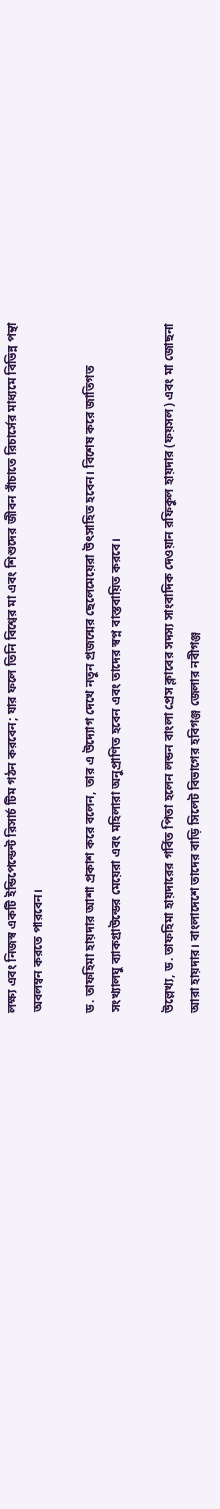লক্ষ্য এবং নিজস্ব একটি ইন্ডিপেন্ডেন্ট রিসার্চ টিম গঠন করবেন; যার ফলে তিনি বিশ্বের মা এবং শিশুদের জীবন বাঁচাতে রিচার্সের মাধ্যমে বিভিন্ন পন্থা অবলম্বন করতে পারবেন।

ড. তাফহিমা হায়দার আশা প্রকাশ করে বলেন, তার এ উদ্যোগ দেখে নতুন প্রজন্মের ছেলেমেয়েরা উৎসাহিত হবেন। বিশেষ করে জাতিগত সংখ্যালঘু ব্যাকগ্রাউন্ডের মেয়েরা এবং মহিলারা অনুপ্রাণিত হবেন এবং তাদের স্বপ্ন বাস্তবায়িত করবে।

উল্লেখ্য, ড. তাফহিমা হায়দারের গর্বিত পিতা হলেন লন্ডন বাংলা প্রেস ক্লাবের সদস্য সাংবাদিক দেওয়ান রফিকুল হায়দার (ফয়সল) এবং মা জোছনা আরা হায়দার। বাংলাদেশে তাদের বাড়ি সিলেট বিভাগের হবিগঞ্জ জেলার নবীগঞ্জ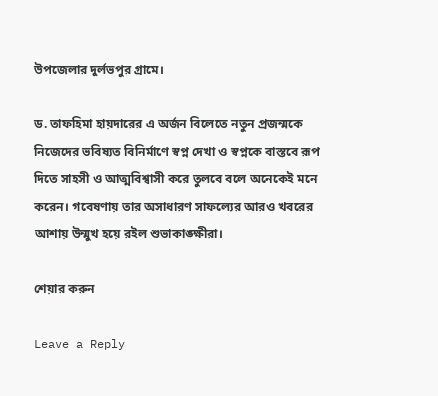উপজেলার দুর্লভপুর গ্রামে।

ড. তাফহিমা হায়দারের এ অর্জন বিলেতে নতুন প্রজন্মকে নিজেদের ভবিষ্যত বিনির্মাণে স্বপ্ন দেখা ও স্বপ্নকে বাস্তবে রূপ দিতে সাহসী ও আত্মবিশ্বাসী করে তুলবে বলে অনেকেই মনে করেন। গবেষণায় তার অসাধারণ সাফল্যের আরও খবরের আশায় উন্মুখ হয়ে রইল শুভাকাঙ্ক্ষীরা।

শেয়ার করুন

Leave a Reply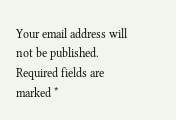Your email address will not be published. Required fields are marked *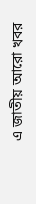এ জাতীয় আরো খবর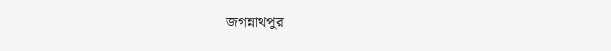জগন্নাথপুর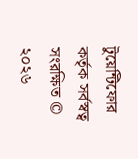টুয়েন্টিফোর কর্তৃক সর্বস্বত্ব সংরক্ষিত © ২০২৬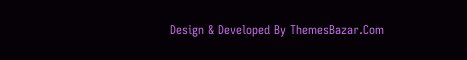Design & Developed By ThemesBazar.Com